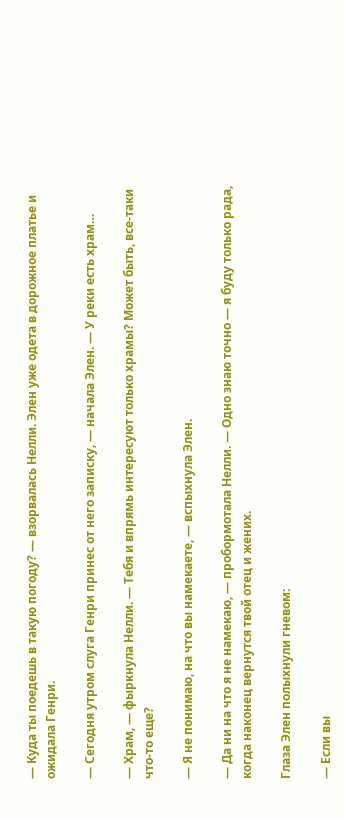— Куда ты поедешь в такую погоду? — взорвалась Нелли. Элен уже одета в дорожное платье и ожидала Генри.

— Сегодня утром слуга Генри принес от него записку, — начала Элен. — У реки есть храм…

— Храм, — фыркнула Нелли. — Тебя и впрямь интересуют только храмы? Может быть, все-таки что-то еще?

— Я не понимаю, на что вы намекаете, — вспыхнула Элен.

— Да ни на что я не намекаю, — пробормотала Нелли. — Одно знаю точно — я буду только рада, когда наконец вернутся твой отец и жених.

Глаза Элен полыхнули гневом:

— Если вы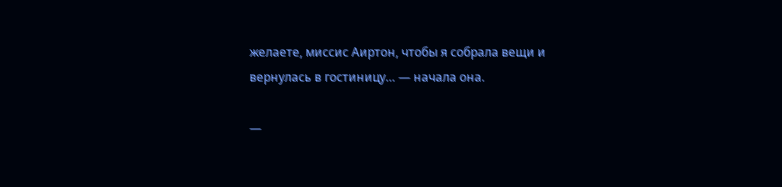желаете, миссис Аиртон, чтобы я собрала вещи и вернулась в гостиницу… — начала она.

—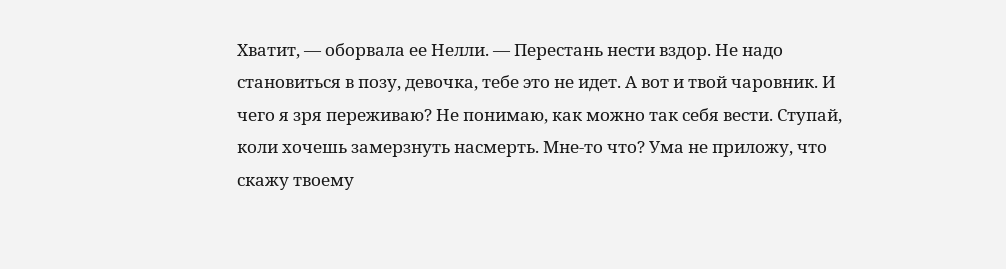Хватит, — оборвала ее Нелли. — Перестань нести вздор. Не надо становиться в позу, девочка, тебе это не идет. А вот и твой чаровник. И чего я зря переживаю? Не понимаю, как можно так себя вести. Ступай, коли хочешь замерзнуть насмерть. Мне-то что? Ума не приложу, что скажу твоему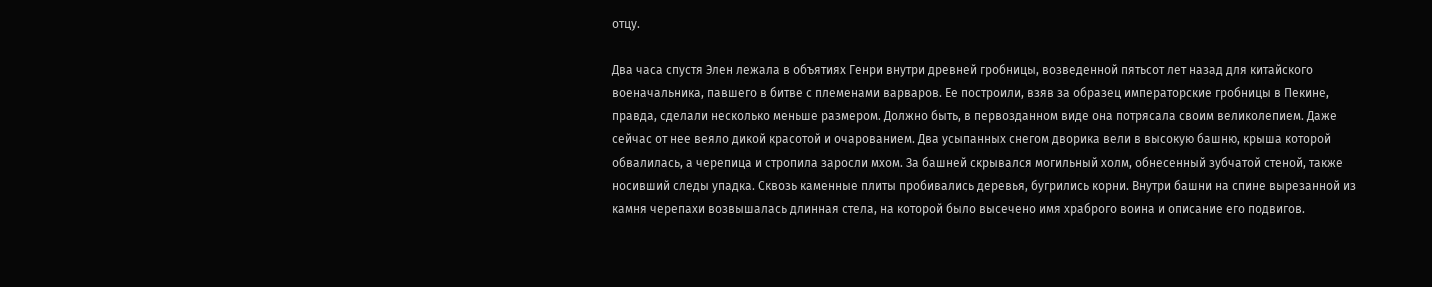отцу.

Два часа спустя Элен лежала в объятиях Генри внутри древней гробницы, возведенной пятьсот лет назад для китайского военачальника, павшего в битве с племенами варваров. Ее построили, взяв за образец императорские гробницы в Пекине, правда, сделали несколько меньше размером. Должно быть, в первозданном виде она потрясала своим великолепием. Даже сейчас от нее веяло дикой красотой и очарованием. Два усыпанных снегом дворика вели в высокую башню, крыша которой обвалилась, а черепица и стропила заросли мхом. За башней скрывался могильный холм, обнесенный зубчатой стеной, также носивший следы упадка. Сквозь каменные плиты пробивались деревья, бугрились корни. Внутри башни на спине вырезанной из камня черепахи возвышалась длинная стела, на которой было высечено имя храброго воина и описание его подвигов.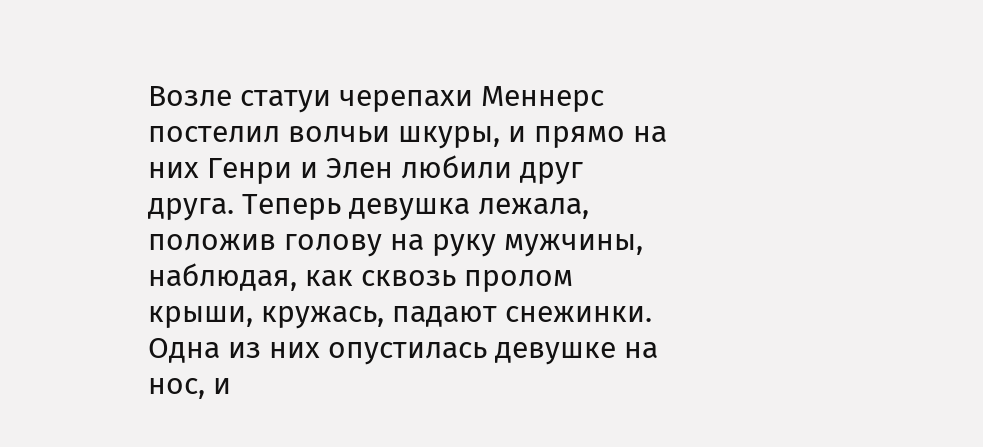Возле статуи черепахи Меннерс постелил волчьи шкуры, и прямо на них Генри и Элен любили друг друга. Теперь девушка лежала, положив голову на руку мужчины, наблюдая, как сквозь пролом крыши, кружась, падают снежинки. Одна из них опустилась девушке на нос, и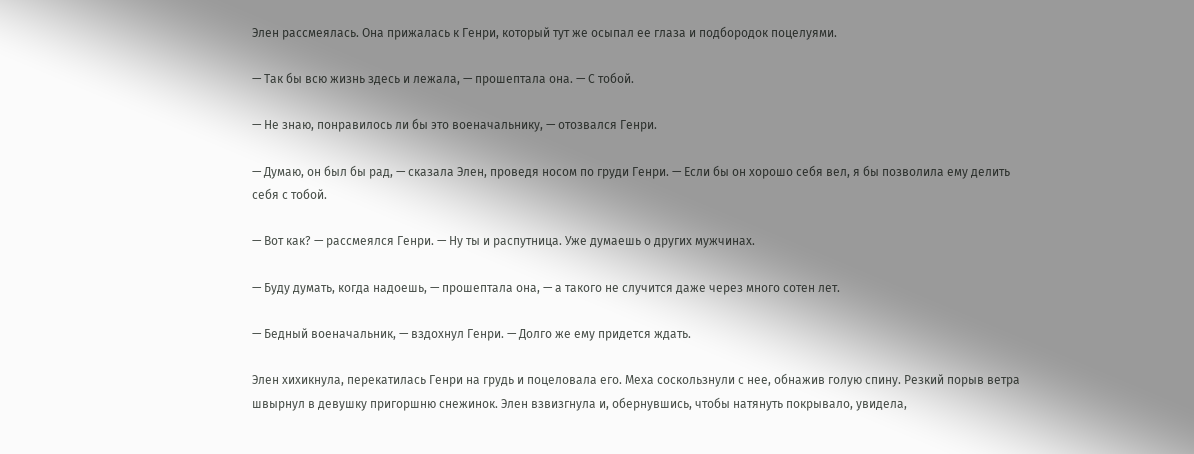Элен рассмеялась. Она прижалась к Генри, который тут же осыпал ее глаза и подбородок поцелуями.

— Так бы всю жизнь здесь и лежала, — прошептала она. — С тобой.

— Не знаю, понравилось ли бы это военачальнику, — отозвался Генри.

— Думаю, он был бы рад, — сказала Элен, проведя носом по груди Генри. — Если бы он хорошо себя вел, я бы позволила ему делить себя с тобой.

— Вот как? — рассмеялся Генри. — Ну ты и распутница. Уже думаешь о других мужчинах.

— Буду думать, когда надоешь, — прошептала она, — а такого не случится даже через много сотен лет.

— Бедный военачальник, — вздохнул Генри. — Долго же ему придется ждать.

Элен хихикнула, перекатилась Генри на грудь и поцеловала его. Меха соскользнули с нее, обнажив голую спину. Резкий порыв ветра швырнул в девушку пригоршню снежинок. Элен взвизгнула и, обернувшись, чтобы натянуть покрывало, увидела,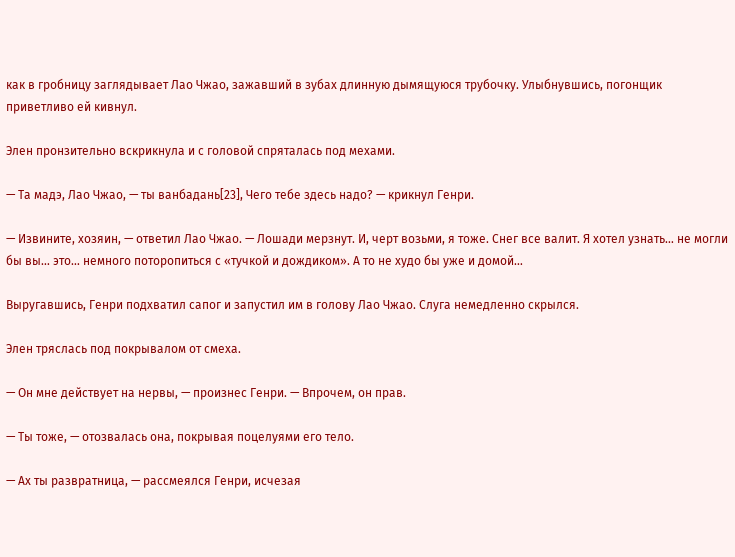как в гробницу заглядывает Лао Чжао, зажавший в зубах длинную дымящуюся трубочку. Улыбнувшись, погонщик приветливо ей кивнул.

Элен пронзительно вскрикнула и с головой спряталась под мехами.

— Та мадэ, Лао Чжао, — ты ванбадань[23], Чего тебе здесь надо? — крикнул Генри.

— Извините, хозяин, — ответил Лао Чжао. — Лошади мерзнут. И, черт возьми, я тоже. Снег все валит. Я хотел узнать… не могли бы вы… это… немного поторопиться с «тучкой и дождиком». А то не худо бы уже и домой…

Выругавшись, Генри подхватил сапог и запустил им в голову Лао Чжао. Слуга немедленно скрылся.

Элен тряслась под покрывалом от смеха.

— Он мне действует на нервы, — произнес Генри. — Впрочем, он прав.

— Ты тоже, — отозвалась она, покрывая поцелуями его тело.

— Ах ты развратница, — рассмеялся Генри, исчезая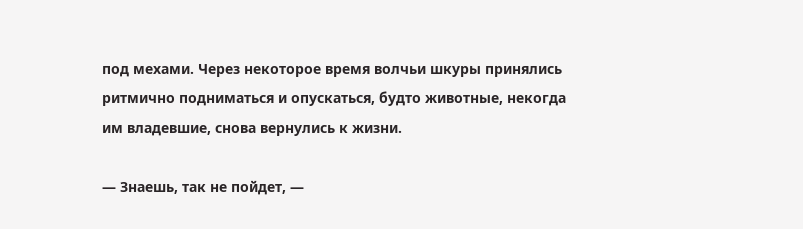под мехами. Через некоторое время волчьи шкуры принялись ритмично подниматься и опускаться, будто животные, некогда им владевшие, снова вернулись к жизни.

— Знаешь, так не пойдет, —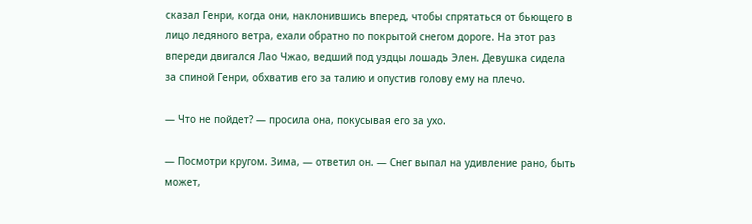сказал Генри, когда они, наклонившись вперед, чтобы спрятаться от бьющего в лицо ледяного ветра, ехали обратно по покрытой снегом дороге. На этот раз впереди двигался Лао Чжао, ведший под уздцы лошадь Элен. Девушка сидела за спиной Генри, обхватив его за талию и опустив голову ему на плечо.

— Что не пойдет? — просила она, покусывая его за ухо.

— Посмотри кругом. Зима, — ответил он. — Снег выпал на удивление рано, быть может,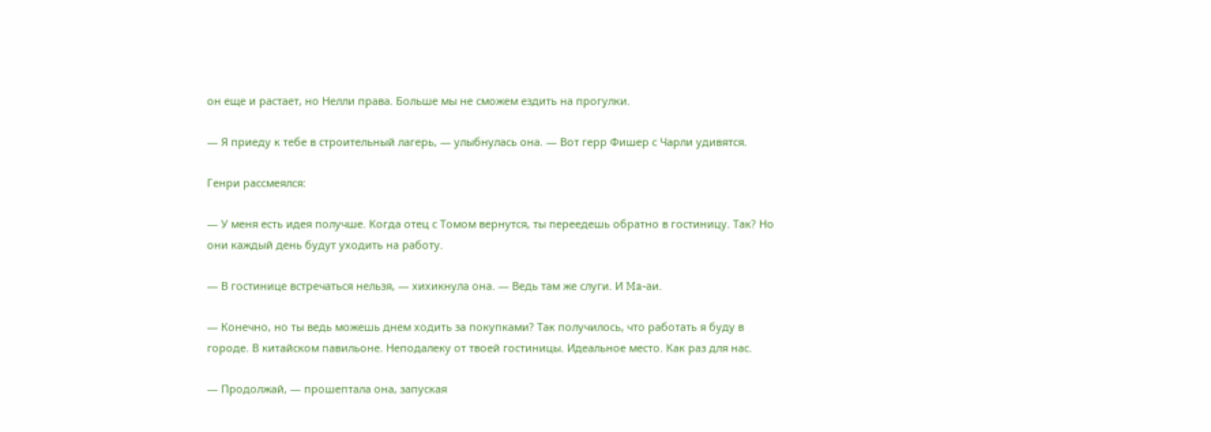он еще и растает, но Нелли права. Больше мы не сможем ездить на прогулки.

— Я приеду к тебе в строительный лагерь, — улыбнулась она. — Вот герр Фишер с Чарли удивятся.

Генри рассмеялся:

— У меня есть идея получше. Когда отец с Томом вернутся, ты переедешь обратно в гостиницу. Так? Но они каждый день будут уходить на работу.

— В гостинице встречаться нельзя, — хихикнула она. — Ведь там же слуги. И Ma-аи.

— Конечно, но ты ведь можешь днем ходить за покупками? Так получилось, что работать я буду в городе. В китайском павильоне. Неподалеку от твоей гостиницы. Идеальное место. Как раз для нас.

— Продолжай, — прошептала она, запуская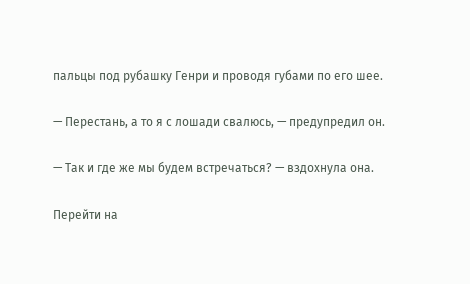пальцы под рубашку Генри и проводя губами по его шее.

— Перестань, а то я с лошади свалюсь, — предупредил он.

— Так и где же мы будем встречаться? — вздохнула она.

Перейти на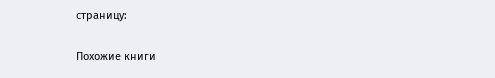страницу:

Похожие книги